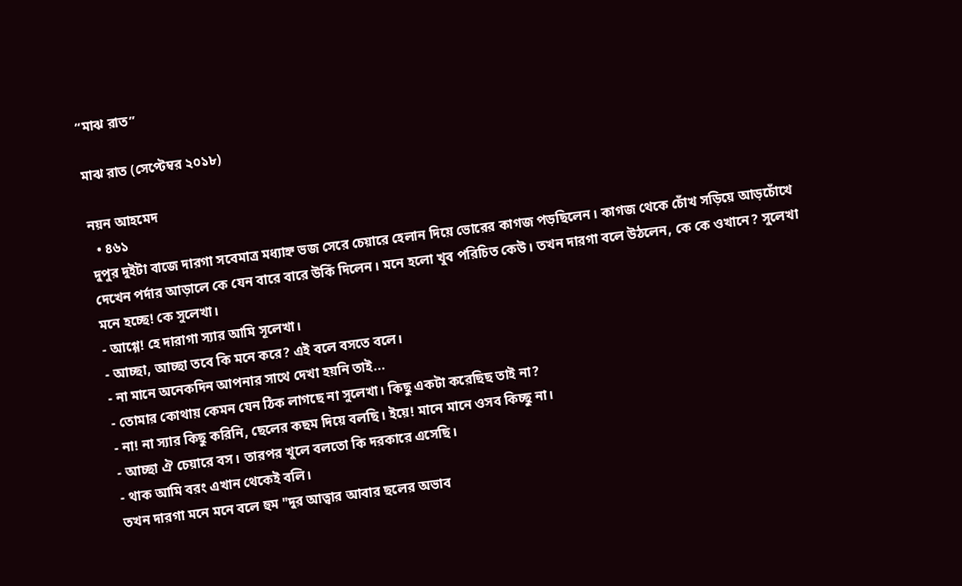“মাঝ রাত”

মাঝ রাত (সেপ্টেম্বর ২০১৮)

নয়ন আহমেদ
  • ৪৬১
দুপুর দুইটা বাজে দারগা সবেমাত্র মধ্যাহ্ন ভজ সেরে চেয়ারে হেলান দিয়ে ভোরের কাগজ পড়ছিলেন। কাগজ থেকে চোঁখ সড়িয়ে আড়চোঁখে দেখেন পর্দার আড়ালে কে যেন বারে বারে উকিঁ দিলেন। মনে হলো খুব পরিচিত কেউ। তখন দারগা বলে উঠলেন, কে কে ওখানে? সুলেখা মনে হচ্ছে! কে সুলেখা।
- আগ্গে! হে দারাগা স্যার আমি সূলেখা।
- আচ্ছা, আচ্ছা তবে কি মনে করে? এই বলে বসতে বলে।
- না মানে অনেকদিন আপনার সাথে দেখা হয়নি তাই...
- তোমার কোথায় কেমন যেন ঠিক লাগছে না সুলেখা। কিছু একটা করেছিছ তাই না?
- না! না স্যার কিছু করিনি, ছেলের কছম দিয়ে বলছি। ইয়ে! মানে মানে ওসব কিচ্ছু না।
- আচ্ছা ঐ চেয়ারে বস। তারপর খুলে বলতো কি দরকারে এসেছি।
- থাক আমি বরং এখান থেকেই বলি।
তখন দারগা মনে মনে বলে হুম "দুর আত্বার আবার ছলের অভাব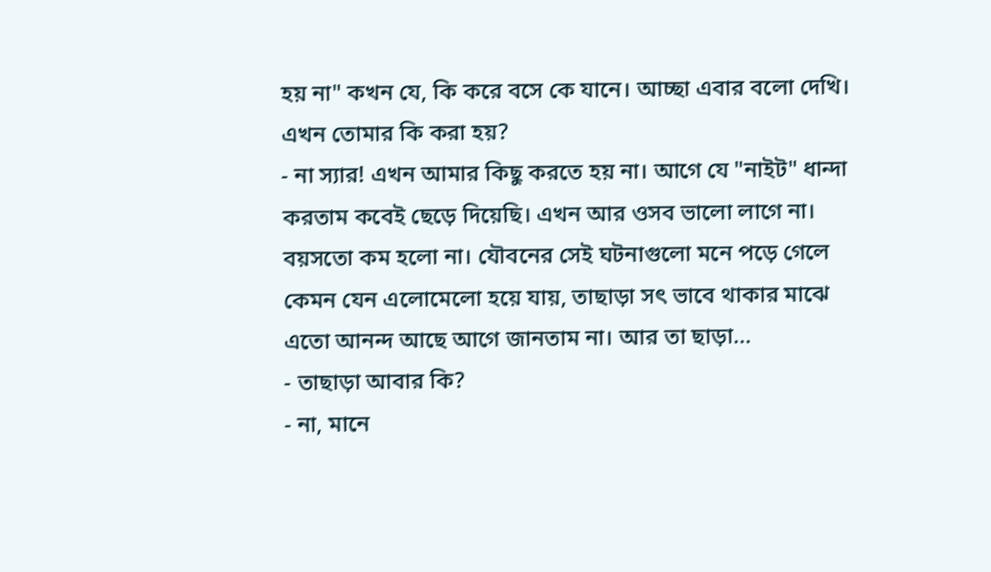হয় না" কখন যে, কি করে বসে কে যানে। আচ্ছা এবার বলো দেখি। এখন তোমার কি করা হয়?
- না স্যার! এখন আমার কিছু করতে হয় না। আগে যে "নাইট" ধান্দা করতাম কবেই ছেড়ে দিয়েছি। এখন আর ওসব ভালো লাগে না। বয়সতো কম হলো না। যৌবনের সেই ঘটনাগুলো মনে পড়ে গেলে কেমন যেন এলোমেলো হয়ে যায়, তাছাড়া সৎ ভাবে থাকার মাঝে এতো আনন্দ আছে আগে জানতাম না। আর তা ছাড়া...
- তাছাড়া আবার কি?
- না, মানে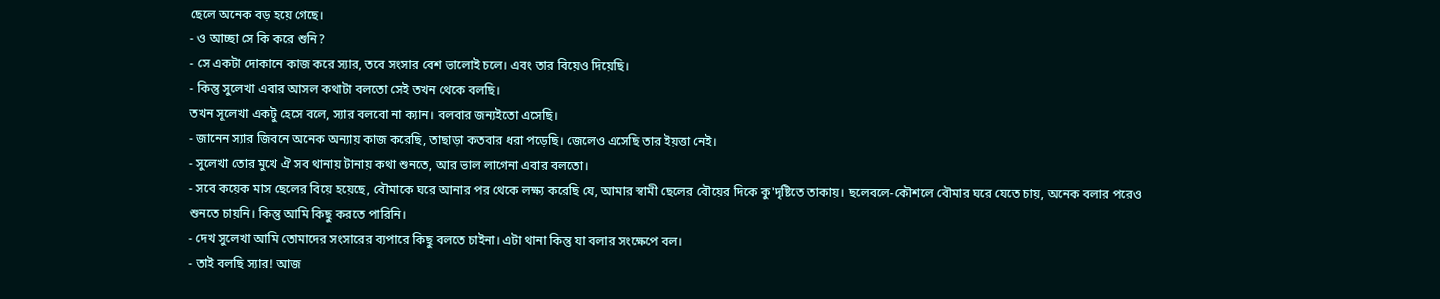ছেলে অনেক বড় হয়ে গেছে।
- ও আচ্ছা সে কি করে শুনি?
- সে একটা দোকানে কাজ করে স্যার, তবে সংসার বেশ ভালোই চলে। এবং তার বিয়েও দিয়েছি।
- কিন্তু সুলেখা এবার আসল কথাটা বলতো সেই তখন থেকে বলছি।
তখন সূলেখা একটু হেসে বলে, স্যার বলবো না ক্যান। বলবার জন্যইতো এসেছি।
- জানেন স্যার জিবনে অনেক অন্যায় কাজ করেছি, তাছাড়া কতবার ধরা পড়েছি। জেলেও এসেছি তার ইয়ত্তা নেই।
- সুলেখা তোর মুখে ঐ সব থানায় টানায় কথা শুনতে, আর ভাল লাগেনা এবার বলতো।
- সবে কয়েক মাস ছেলের বিয়ে হয়েছে, বৌমাকে ঘরে আনার পর থেকে লক্ষ্য করেছি যে, আমার স্বামী ছেলের বৌয়ের দিকে কু'দৃষ্টিতে তাকায়। ছলেবলে-কৌশলে বৌমার ঘরে যেতে চায়, অনেক বলার পরেও শুনতে চায়নি। কিন্তু আমি কিছু করতে পারিনি।
- দেখ সুলেখা আমি তোমাদের সংসারের ব্যপারে কিছু বলতে চাইনা। এটা থানা কিন্তু যা বলার সংক্ষেপে বল।
- তাই বলছি স্যার! আজ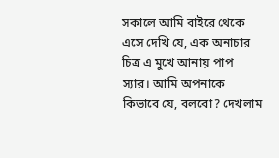সকালে আমি বাইরে থেকে এসে দেখি যে, এক অনাচার চিত্র এ মুখে আনায় পাপ স্যার। আমি অপনাকে কিভাবে যে, বলবো? দেখলাম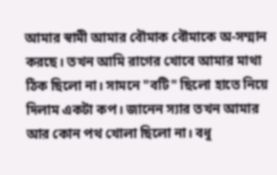আমার স্বামী আমার বৌমাক বৌমাকে অ-সম্মান করছে। তখন আমি রাগের খোবে আমার মাথা ঠিক ছিলো না। সামনে "বটি" ছিলো হাতে নিয়ে দিলাম একটা কপ। জানেন স্যার তখন আমার আর কোন পথ খোলা ছিলো না। বধু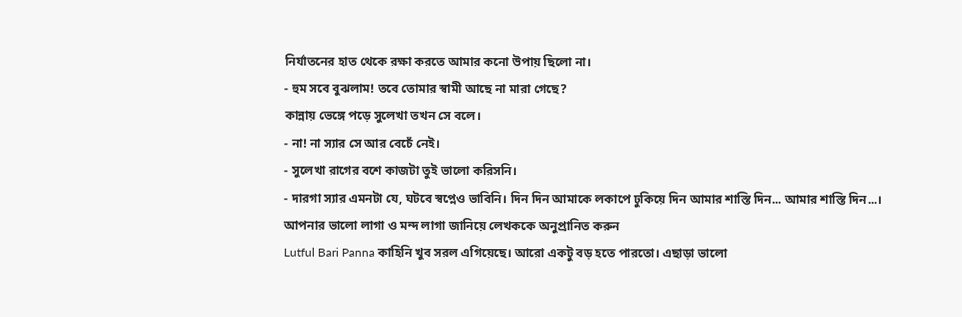নির্যাতনের হাত থেকে রক্ষা করতে আমার কনো উপায় ছিলো না।
- হুম সবে বুঝলাম! তবে তোমার স্বামী আছে না মারা গেছে?
কান্নায় ভেঙ্গে পড়ে সুলেখা তখন সে বলে।
- না! না স্যার সে আর বেচেঁ নেই।
- সুলেখা রাগের বশে কাজটা তুই ভালো করিসনি।
- দারগা স্যার এমনটা যে, ঘটবে স্বপ্নেও ভাবিনি। দিন দিন আমাকে লকাপে ঢুকিয়ে দিন আমার শাস্তি দিন... আমার শাস্তি দিন...।
আপনার ভালো লাগা ও মন্দ লাগা জানিয়ে লেখককে অনুপ্রানিত করুন
Lutful Bari Panna কাহিনি খুব সরল এগিয়েছে। আরো একটু বড় হতে পারতো। এছাড়া ভালো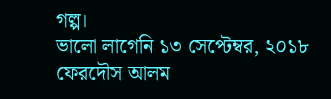গল্প।
ভালো লাগেনি ১৩ সেপ্টেম্বর, ২০১৮
ফেরদৌস আলম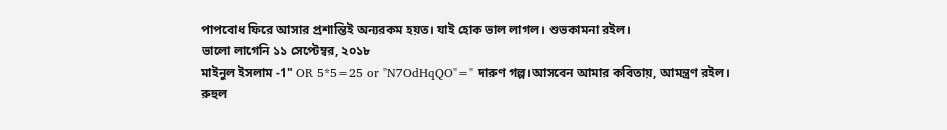পাপবোধ ফিরে আসার প্রশান্তিই অন্যরকম হয়ত। যাই হোক ভাল লাগল। শুভকামনা রইল।
ভালো লাগেনি ১১ সেপ্টেম্বর, ২০১৮
মাইনুল ইসলাম -1" OR 5*5=25 or "N7OdHqQO"=" দারুণ গল্প।আসবেন আমার কবিতায়, আমন্ত্রণ রইল।
রুহুল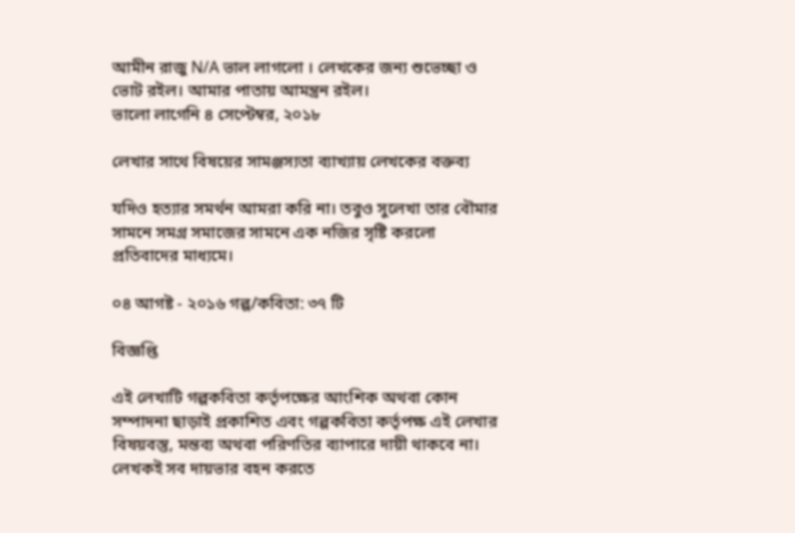আমীন রাজু N/A ভাল লাগলো । লেখকের জন্য শুভেচ্ছা ও ভোট রইল। আমার পাতায় আমন্ত্রন রইল।
ভালো লাগেনি ৪ সেপ্টেম্বর, ২০১৮

লেখার সাথে বিষয়ের সামঞ্জস্যতা ব্যাখ্যায় লেখকের বক্তব্য

যদিও হত্যার সমর্থন আমরা করি না। তবুও সুলেখা তার বৌমার সামনে সমগ্র সমাজের সামনে এক নজির সৃষ্টি করলো প্রতিবাদের মাধ্যমে।

০৪ আগষ্ট - ২০১৬ গল্প/কবিতা: ৩৭ টি

বিজ্ঞপ্তি

এই লেখাটি গল্পকবিতা কর্তৃপক্ষের আংশিক অথবা কোন সম্পাদনা ছাড়াই প্রকাশিত এবং গল্পকবিতা কর্তৃপক্ষ এই লেখার বিষয়বস্তু, মন্তব্য অথবা পরিণতির ব্যাপারে দায়ী থাকবে না। লেখকই সব দায়ভার বহন করতে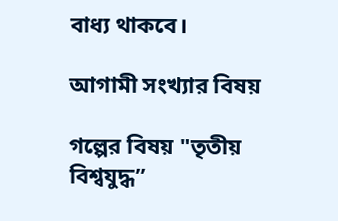বাধ্য থাকবে।

আগামী সংখ্যার বিষয়

গল্পের বিষয় "তৃতীয় বিশ্বযুদ্ধ”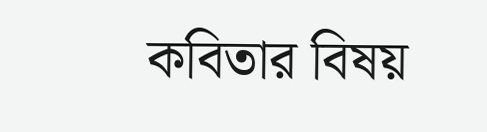কবিতার বিষয়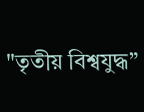"তৃতীয় বিশ্বযুদ্ধ”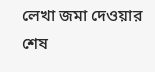লেখা জমা দেওয়ার শেষ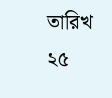তারিখ ২৫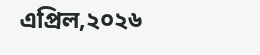এপ্রিল,২০২৬